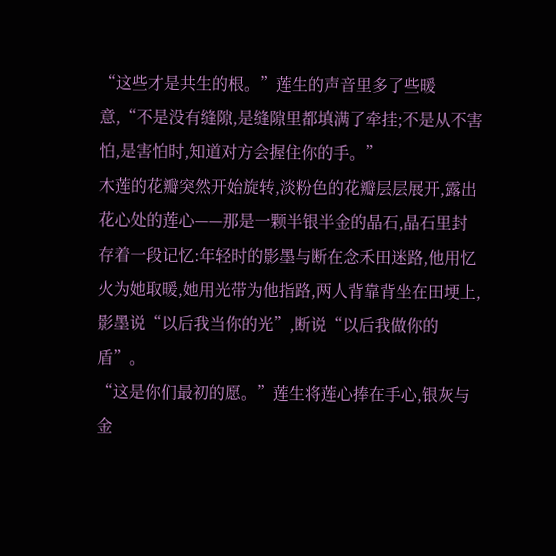“这些才是共生的根。”莲生的声音里多了些暖意,“不是没有缝隙,是缝隙里都填满了牵挂;不是从不害怕,是害怕时,知道对方会握住你的手。”
木莲的花瓣突然开始旋转,淡粉色的花瓣层层展开,露出花心处的莲心——那是一颗半银半金的晶石,晶石里封存着一段记忆:年轻时的影墨与断在念禾田迷路,他用忆火为她取暖,她用光带为他指路,两人背靠背坐在田埂上,影墨说“以后我当你的光”,断说“以后我做你的盾”。
“这是你们最初的愿。”莲生将莲心捧在手心,银灰与金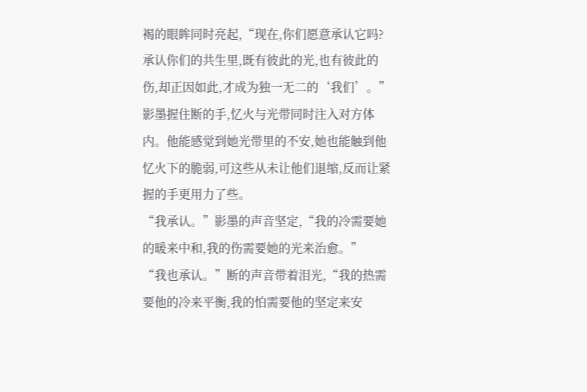褐的眼眸同时亮起,“现在,你们愿意承认它吗?承认你们的共生里,既有彼此的光,也有彼此的伤,却正因如此,才成为独一无二的‘我们’。”
影墨握住断的手,忆火与光带同时注入对方体内。他能感觉到她光带里的不安,她也能触到他忆火下的脆弱,可这些从未让他们退缩,反而让紧握的手更用力了些。
“我承认。”影墨的声音坚定,“我的冷需要她的暖来中和,我的伤需要她的光来治愈。”
“我也承认。”断的声音带着泪光,“我的热需要他的冷来平衡,我的怕需要他的坚定来安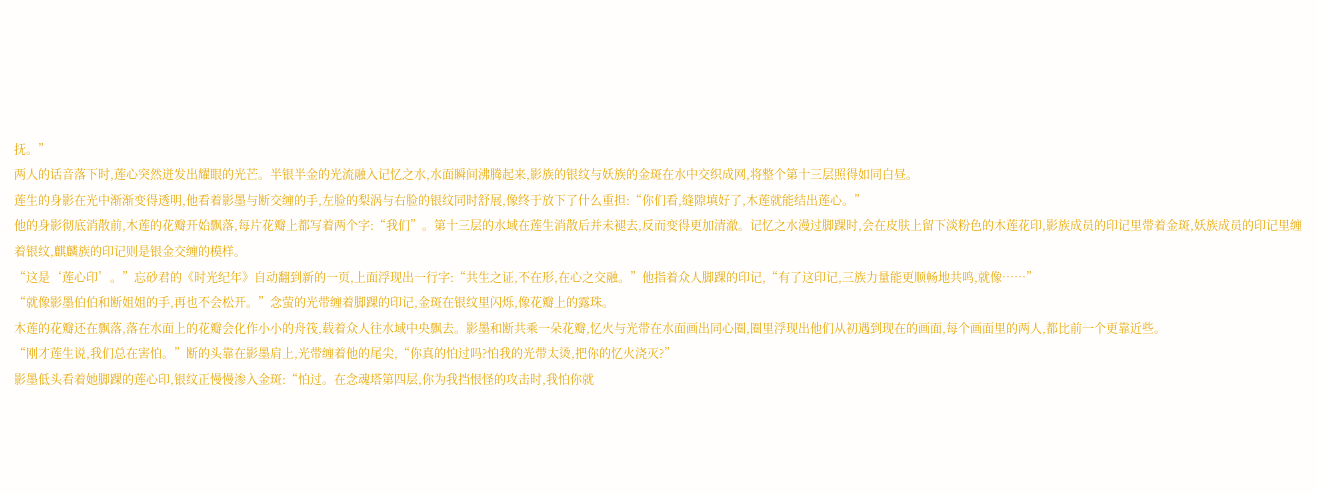抚。”
两人的话音落下时,莲心突然迸发出耀眼的光芒。半银半金的光流融入记忆之水,水面瞬间沸腾起来,影族的银纹与妖族的金斑在水中交织成网,将整个第十三层照得如同白昼。
莲生的身影在光中渐渐变得透明,他看着影墨与断交缠的手,左脸的梨涡与右脸的银纹同时舒展,像终于放下了什么重担:“你们看,缝隙填好了,木莲就能结出莲心。”
他的身影彻底消散前,木莲的花瓣开始飘落,每片花瓣上都写着两个字:“我们”。第十三层的水域在莲生消散后并未褪去,反而变得更加清澈。记忆之水漫过脚踝时,会在皮肤上留下淡粉色的木莲花印,影族成员的印记里带着金斑,妖族成员的印记里缠着银纹,麒麟族的印记则是银金交缠的模样。
“这是‘莲心印’。”忘砂君的《时光纪年》自动翻到新的一页,上面浮现出一行字:“共生之证,不在形,在心之交融。”他指着众人脚踝的印记,“有了这印记,三族力量能更顺畅地共鸣,就像……”
“就像影墨伯伯和断姐姐的手,再也不会松开。”念萤的光带缠着脚踝的印记,金斑在银纹里闪烁,像花瓣上的露珠。
木莲的花瓣还在飘落,落在水面上的花瓣会化作小小的舟筏,载着众人往水域中央飘去。影墨和断共乘一朵花瓣,忆火与光带在水面画出同心圈,圈里浮现出他们从初遇到现在的画面,每个画面里的两人,都比前一个更靠近些。
“刚才莲生说,我们总在害怕。”断的头靠在影墨肩上,光带缠着他的尾尖,“你真的怕过吗?怕我的光带太烫,把你的忆火浇灭?”
影墨低头看着她脚踝的莲心印,银纹正慢慢渗入金斑:“怕过。在念魂塔第四层,你为我挡恨怪的攻击时,我怕你就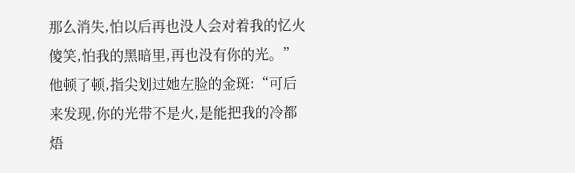那么消失,怕以后再也没人会对着我的忆火傻笑,怕我的黑暗里,再也没有你的光。”
他顿了顿,指尖划过她左脸的金斑:“可后来发现,你的光带不是火,是能把我的冷都焐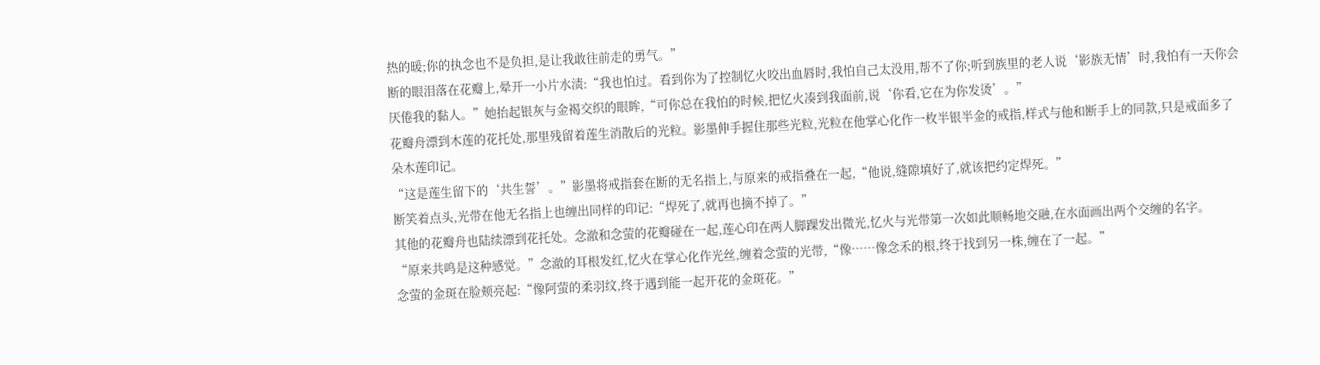热的暖;你的执念也不是负担,是让我敢往前走的勇气。”
断的眼泪落在花瓣上,晕开一小片水渍:“我也怕过。看到你为了控制忆火咬出血唇时,我怕自己太没用,帮不了你;听到族里的老人说‘影族无情’时,我怕有一天你会厌倦我的黏人。”她抬起银灰与金褐交织的眼眸,“可你总在我怕的时候,把忆火凑到我面前,说‘你看,它在为你发烫’。”
花瓣舟漂到木莲的花托处,那里残留着莲生消散后的光粒。影墨伸手握住那些光粒,光粒在他掌心化作一枚半银半金的戒指,样式与他和断手上的同款,只是戒面多了朵木莲印记。
“这是莲生留下的‘共生誓’。”影墨将戒指套在断的无名指上,与原来的戒指叠在一起,“他说,缝隙填好了,就该把约定焊死。”
断笑着点头,光带在他无名指上也缠出同样的印记:“焊死了,就再也摘不掉了。”
其他的花瓣舟也陆续漂到花托处。念澈和念萤的花瓣碰在一起,莲心印在两人脚踝发出微光,忆火与光带第一次如此顺畅地交融,在水面画出两个交缠的名字。
“原来共鸣是这种感觉。”念澈的耳根发红,忆火在掌心化作光丝,缠着念萤的光带,“像……像念禾的根,终于找到另一株,缠在了一起。”
念萤的金斑在脸颊亮起:“像阿萤的柔羽纹,终于遇到能一起开花的金斑花。”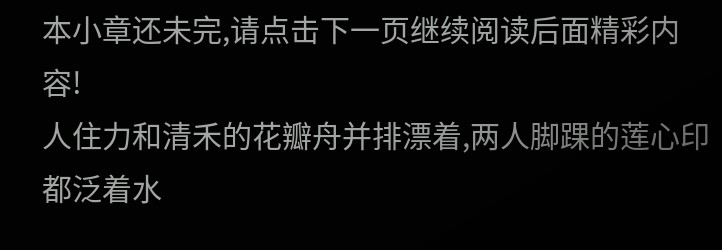本小章还未完,请点击下一页继续阅读后面精彩内容!
人住力和清禾的花瓣舟并排漂着,两人脚踝的莲心印都泛着水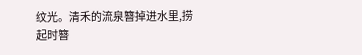纹光。清禾的流泉簪掉进水里,捞起时簪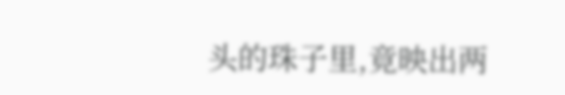头的珠子里,竟映出两